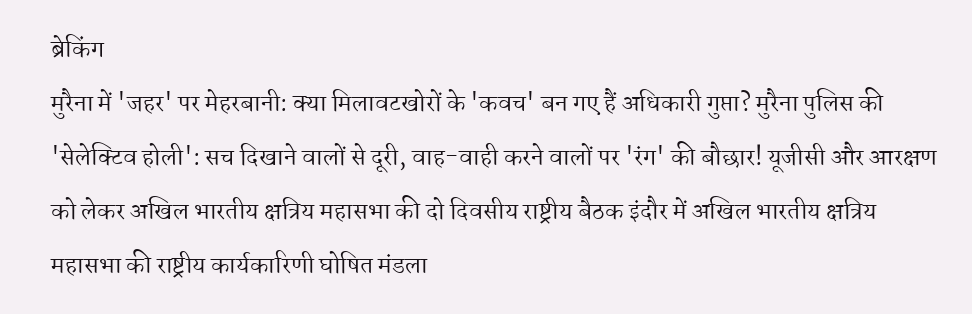ब्रेकिंग
मुरैना में 'जहर' पर मेहरबानी: क्या मिलावटखोरों के 'कवच' बन गए हैं अधिकारी गुप्ता? मुरैना पुलिस की 'सेलेक्टिव होली': सच दिखाने वालों से दूरी, वाह-वाही करने वालों पर 'रंग' की बौछार! यूजीसी और आरक्षण को लेकर अखिल भारतीय क्षत्रिय महासभा की दो दिवसीय राष्ट्रीय बैठक इंदौर में अखिल भारतीय क्षत्रिय महासभा की राष्ट्रीय कार्यकारिणी घोषित मंडला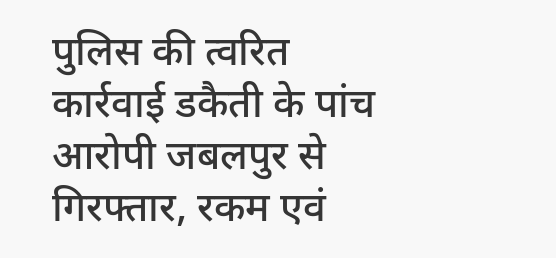पुलिस की त्वरित कार्रवाई डकैती के पांच आरोपी जबलपुर से गिरफ्तार, रकम एवं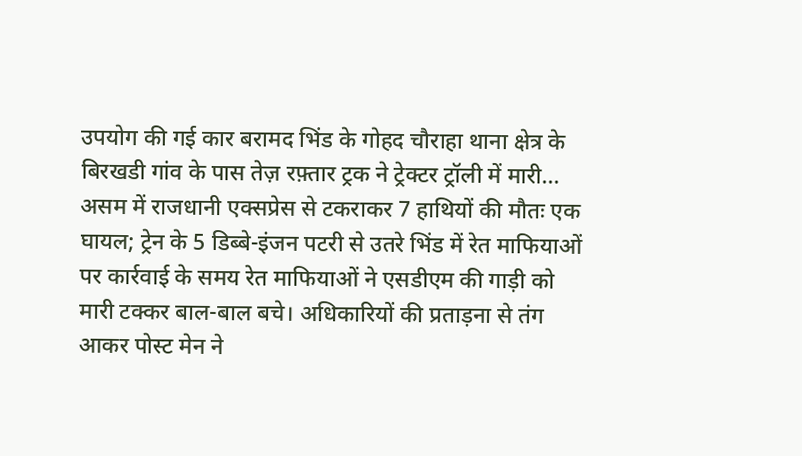उपयोग की गई कार बरामद भिंड के गोहद चौराहा थाना क्षेत्र के बिरखडी गांव के पास तेज़ रफ़्तार ट्रक ने ट्रेक्टर ट्रॉली में मारी... असम में राजधानी एक्सप्रेस से टकराकर 7 हाथियों की मौतः एक घायल; ट्रेन के 5 डिब्बे-इंजन पटरी से उतरे भिंड में रेत माफियाओं पर कार्रवाई के समय रेत माफियाओं ने एसडीएम की गाड़ी को मारी टक्कर बाल-बाल बचे। अधिकारियों की प्रताड़ना से तंग आकर पोस्ट मेन ने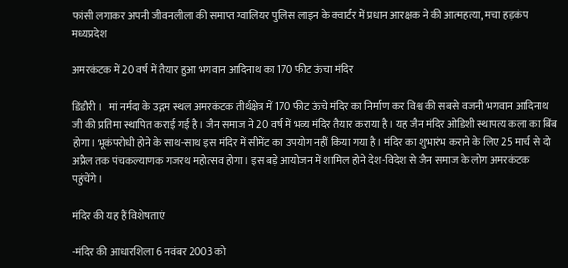फांसी लगाकर अपनी जीवनलीला की समाप्त ग्वालियर पुलिस लाइन के क्वार्टर में प्रधान आरक्षक ने की आत्महत्या, मचा हड़कंप
मध्यप्रदेश

अमरकंटक में 20 वर्ष में तैयार हुआ भगवान आदिनाथ का 170 फीट ऊंचा मंदिर

डिंडौरी ।   मां नर्मदा के उद्गम स्थल अमरकंटक तीर्थक्षेत्र में 170 फीट ऊंचे मंदिर का निर्माण कर विश्व की सबसे वजनी भगवान आदिनाथ जी की प्रतिमा स्थापित कराई गई है। जैन समाज ने 20 वर्ष में भव्य मंदिर तैयार कराया है। यह जैन मंदिर ओडिशी स्थापत्य कला का बिंब होगा। भूकंपरोधी होने के साथ-साथ इस मंदिर में सीमेंट का उपयोग नहीं किया गया है। मंदिर का शुभारंभ कराने के लिए 25 मार्च से दो अप्रैल तक पंचकल्याणक गजरथ महोत्सव होगा। इस बड़े आयोजन में शामिल होने देश-विदेश से जैन समाज के लोग अमरकंटक पहुंचेंगे।

मंदिर की यह हैं विशेषताएं

-मंदिर की आधारशिला 6 नवंबर 2003 को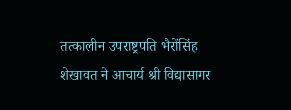तत्कालीन उपराष्ट्रपति भैरोंसिंह शेखावत ने आचार्य श्री विद्यासागर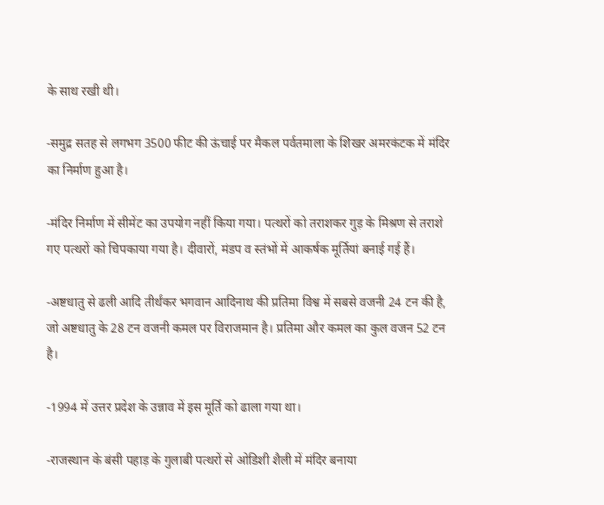के साथ रखी थी।

-समुद्र सतह से लगभग 3500 फीट की ऊंचाई पर मैकल पर्वतमाला के शिखर अमरकंटक में मंदिर का निर्माण हुआ है।

-मंदिर निर्माण में सीमेंट का उपयोग नहीं किया गया। पत्थरों को तराशकर गुड़ के मिश्रण से तराशे गए पत्थरों को चिपकाया गया है। दीवारों, मंडप व स्तंभों में आकर्षक मूर्तियां बनाई गई हैं।

-अष्टधातु से ढली आदि तीर्थंकर भगवान आदिनाथ की प्रतिमा विश्व में सबसे वजनी 24 टन की है, जो अष्टधातु के 28 टन वजनी कमल पर विराजमान है। प्रतिमा और कमल का कुल वजन 52 टन है।

-1994 में उत्तर प्रदेश के उन्नाव में इस मूर्ति को ढाला गया था।

-राजस्थान के बंसी पहाड़ के गुलाबी पत्थरों से ओडिशी शैली में मंदिर बनाया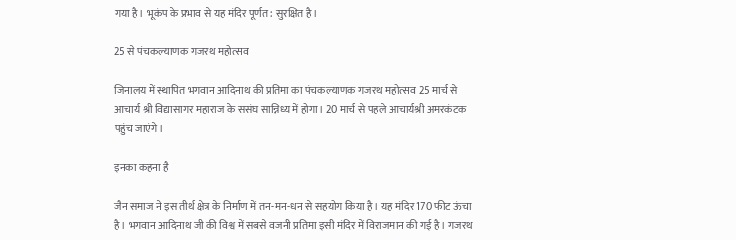गया है। भूकंप के प्रभाव से यह मंदिर पूर्णत: सुरक्षित है।

25 से पंचकल्याणक गजरथ महोत्सव

जिनालय में स्थापित भगवान आदिनाथ की प्रतिमा का पंचकल्याणक गजरथ महोत्सव 25 मार्च से आचार्य श्री विद्यासागर महाराज के ससंघ सान्निध्य में होगा। 20 मार्च से पहले आचार्यश्री अमरकंटक पहुंच जाएंगे।

इनका कहना है

जैन समाज ने इस तीर्थ क्षेत्र के निर्माण में तन-मन-धन से सहयोग किया है। यह मंदिर 170 फीट ऊंचा है। भगवान आदिनाथ जी की विश्व में सबसे वजनी प्रतिमा इसी मंदिर में विराजमान की गई है। गजरथ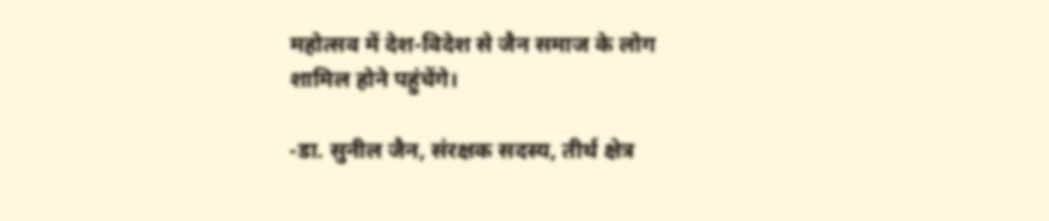महोत्सव में देश-विदेश से जैन समाज के लोग शामिल होने पहुंचेंगे।

-डा. सुनील जैन, संरक्षक सदस्य, तीर्थ क्षेत्र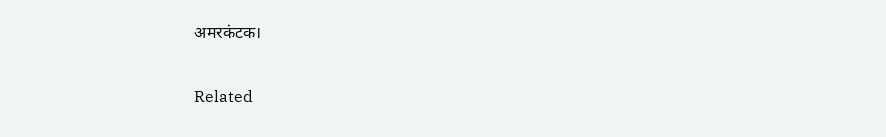अमरकंटक।

Related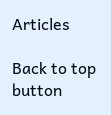Articles

Back to top button